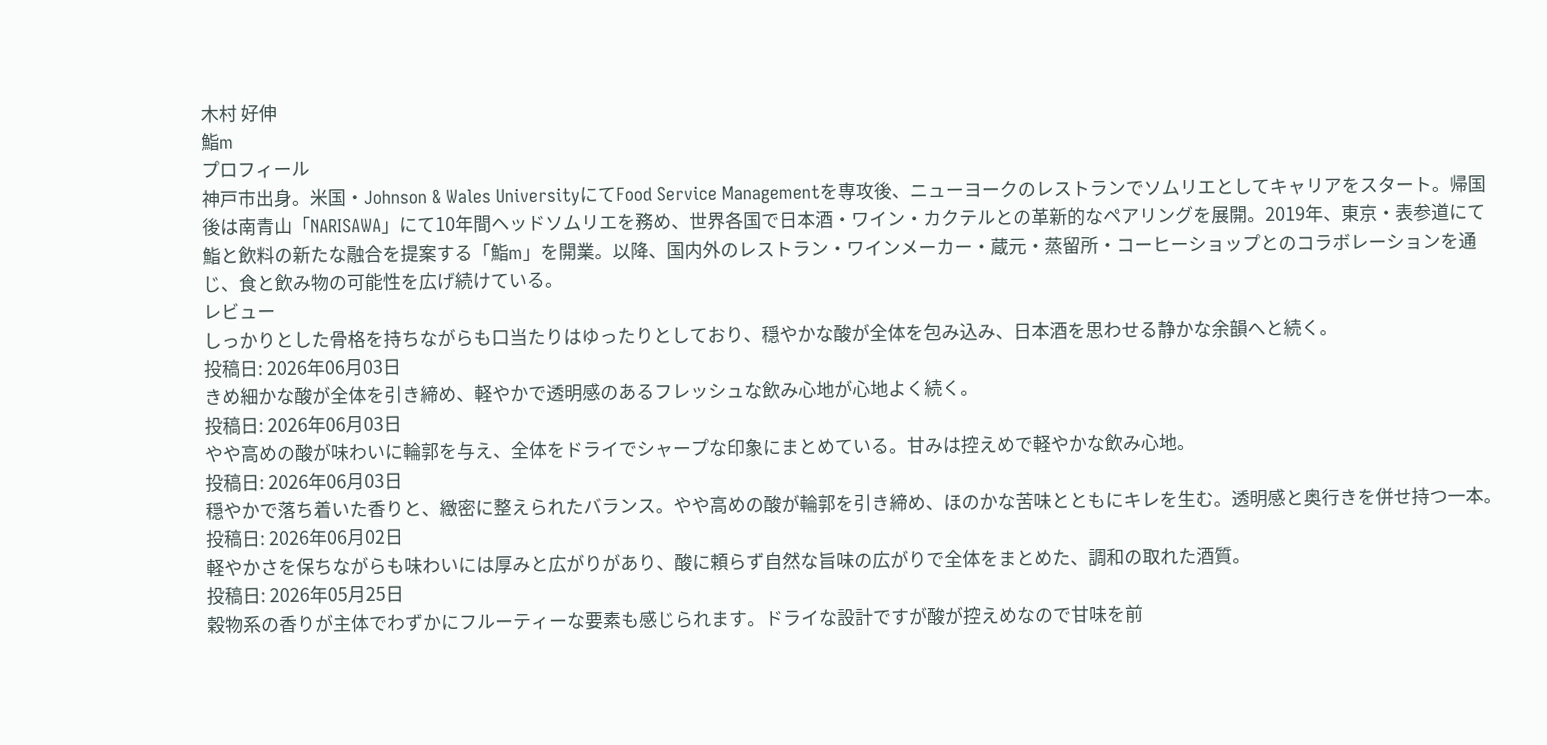木村 好伸
鮨m
プロフィール
神戸市出身。米国・Johnson & Wales UniversityにてFood Service Managementを専攻後、ニューヨークのレストランでソムリエとしてキャリアをスタート。帰国後は南青山「NARISAWA」にて10年間ヘッドソムリエを務め、世界各国で日本酒・ワイン・カクテルとの革新的なペアリングを展開。2019年、東京・表参道にて鮨と飲料の新たな融合を提案する「鮨m」を開業。以降、国内外のレストラン・ワインメーカー・蔵元・蒸留所・コーヒーショップとのコラボレーションを通じ、食と飲み物の可能性を広げ続けている。
レビュー
しっかりとした骨格を持ちながらも口当たりはゆったりとしており、穏やかな酸が全体を包み込み、日本酒を思わせる静かな余韻へと続く。
投稿日: 2026年06月03日
きめ細かな酸が全体を引き締め、軽やかで透明感のあるフレッシュな飲み心地が心地よく続く。
投稿日: 2026年06月03日
やや高めの酸が味わいに輪郭を与え、全体をドライでシャープな印象にまとめている。甘みは控えめで軽やかな飲み心地。
投稿日: 2026年06月03日
穏やかで落ち着いた香りと、緻密に整えられたバランス。やや高めの酸が輪郭を引き締め、ほのかな苦味とともにキレを生む。透明感と奥行きを併せ持つ一本。
投稿日: 2026年06月02日
軽やかさを保ちながらも味わいには厚みと広がりがあり、酸に頼らず自然な旨味の広がりで全体をまとめた、調和の取れた酒質。
投稿日: 2026年05月25日
穀物系の香りが主体でわずかにフルーティーな要素も感じられます。ドライな設計ですが酸が控えめなので甘味を前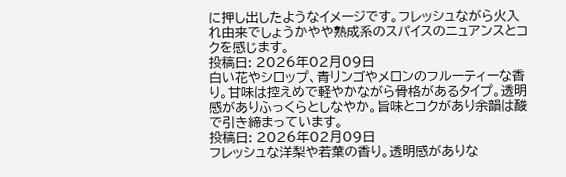に押し出したようなイメージです。フレッシュながら火入れ由来でしょうかやや熟成系のスパイスのニュアンスとコクを感じます。
投稿日: 2026年02月09日
白い花やシロップ、青リンゴやメロンのフルーティーな香り。甘味は控えめで軽やかながら骨格があるタイプ。透明感がありふっくらとしなやか。旨味とコクがあり余韻は酸で引き締まっています。
投稿日: 2026年02月09日
フレッシュな洋梨や若葉の香り。透明感がありな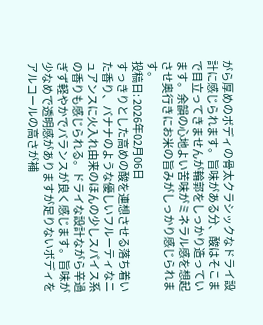がら厚めのボディの骨太クラシックなドライ設計に感じられます。旨味がある分、酸はそこまで目立ってきませんが輪郭をしっかり造っています。余韻の心地よい苦味がミネラル感を想起させ奥行きにお米の旨みがしっかり感じられます。
投稿日: 2026年02月06日
すっきりとした高めの酸を連想させる落ち着いた香り、バナナのような優しいフルーティなニュアンスに火入れ由来のほんの少しスパイス系の香りも感じられる。ドライな設計ながら辛過ぎず軽やかでバランスが良く感じます。旨味が少なめで透明感がありますが足りないボディをアルコールの高さが補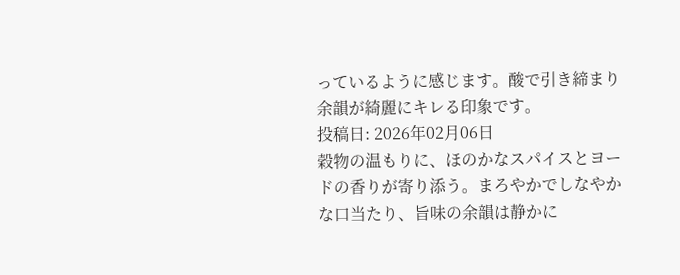っているように感じます。酸で引き締まり余韻が綺麗にキレる印象です。
投稿日: 2026年02月06日
穀物の温もりに、ほのかなスパイスとヨードの香りが寄り添う。まろやかでしなやかな口当たり、旨味の余韻は静かに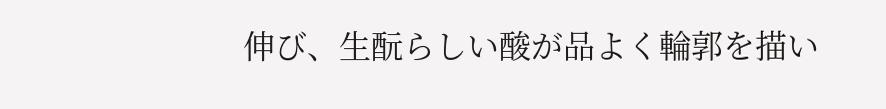伸び、生酛らしい酸が品よく輪郭を描い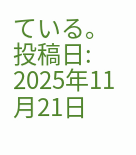ている。
投稿日: 2025年11月21日